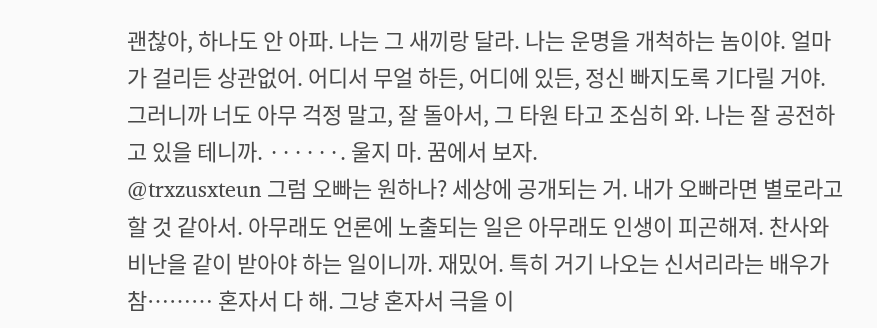괜찮아, 하나도 안 아파. 나는 그 새끼랑 달라. 나는 운명을 개척하는 놈이야. 얼마가 걸리든 상관없어. 어디서 무얼 하든, 어디에 있든, 정신 빠지도록 기다릴 거야. 그러니까 너도 아무 걱정 말고, 잘 돌아서, 그 타원 타고 조심히 와. 나는 잘 공전하고 있을 테니까. ······. 울지 마. 꿈에서 보자.
@trxzusxteun 그럼 오빠는 원하나? 세상에 공개되는 거. 내가 오빠라면 별로라고 할 것 같아서. 아무래도 언론에 노출되는 일은 아무래도 인생이 피곤해져. 찬사와 비난을 같이 받아야 하는 일이니까. 재밌어. 특히 거기 나오는 신서리라는 배우가 참……… 혼자서 다 해. 그냥 혼자서 극을 이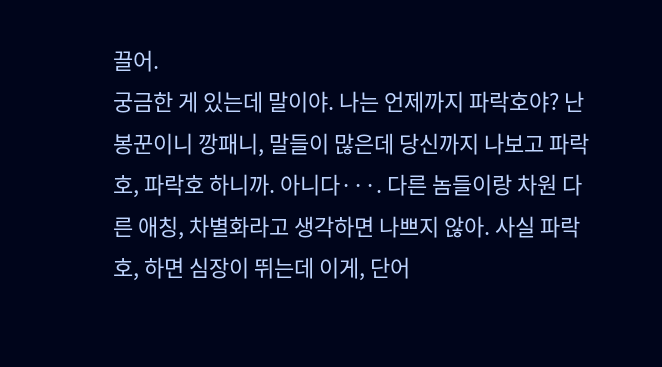끌어.
궁금한 게 있는데 말이야. 나는 언제까지 파락호야? 난봉꾼이니 깡패니, 말들이 많은데 당신까지 나보고 파락호, 파락호 하니까. 아니다···. 다른 놈들이랑 차원 다른 애칭, 차별화라고 생각하면 나쁘지 않아. 사실 파락호, 하면 심장이 뛰는데 이게, 단어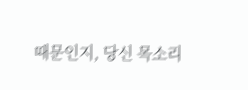때문인지, 당신 목소리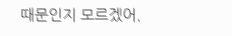때문인지 모르겠어.